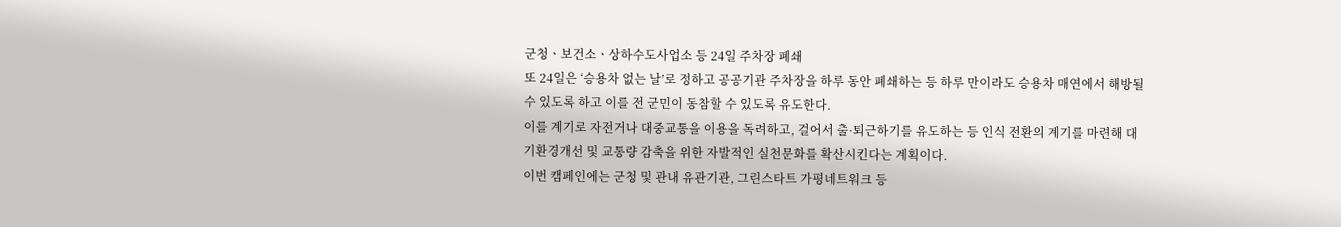군청ㆍ보건소ㆍ상하수도사업소 등 24일 주차장 폐쇄
또 24일은 ‘승용차 없는 날’로 정하고 공공기관 주차장을 하루 동안 폐쇄하는 등 하루 만이라도 승용차 매연에서 해방될 수 있도록 하고 이를 전 군민이 동참할 수 있도록 유도한다.
이를 계기로 자전거나 대중교통을 이용을 독려하고, 걸어서 출·퇴근하기를 유도하는 등 인식 전환의 계기를 마련해 대기환경개선 및 교통량 감축을 위한 자발적인 실천문화를 확산시킨다는 계획이다.
이번 캠페인에는 군청 및 관내 유관기관, 그린스타트 가평네트워크 등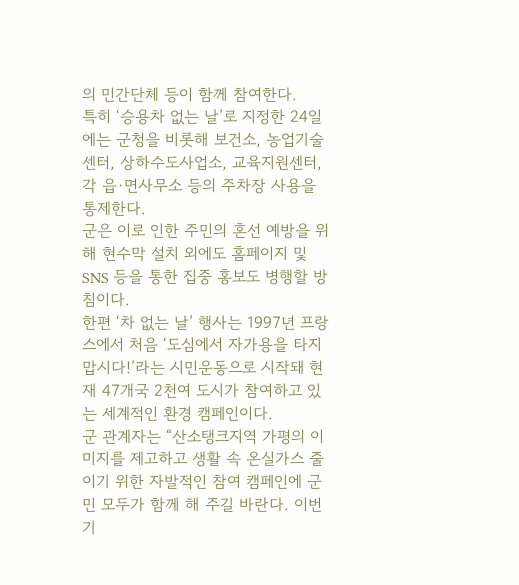의 민간단체 등이 함께 참여한다.
특히 ‘승용차 없는 날’로 지정한 24일에는 군청을 비롯해 보건소, 농업기술센터, 상하수도사업소, 교육지원센터, 각 읍·면사무소 등의 주차장 사용을 통제한다.
군은 이로 인한 주민의 혼선 예방을 위해 현수막 설치 외에도 홈페이지 및 SNS 등을 통한 집중 홍보도 병행할 방침이다.
한편 ‘차 없는 날’ 행사는 1997년 프랑스에서 처음 ‘도심에서 자가용을 타지 맙시다!’라는 시민운동으로 시작돼 현재 47개국 2천여 도시가 참여하고 있는 세계적인 환경 캠페인이다.
군 관계자는 “산소탱크지역 가평의 이미지를 제고하고 생활 속 온실가스 줄이기 위한 자발적인 참여 캠페인에 군민 모두가 함께 해 주길 바란다. 이번 기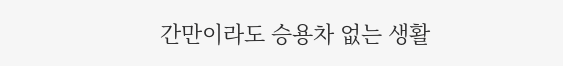간만이라도 승용차 없는 생활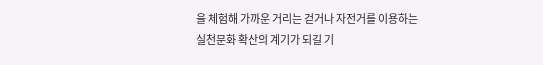을 체험해 가까운 거리는 걷거나 자전거를 이용하는 실천문화 확산의 계기가 되길 기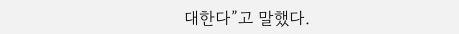대한다”고 말했다.